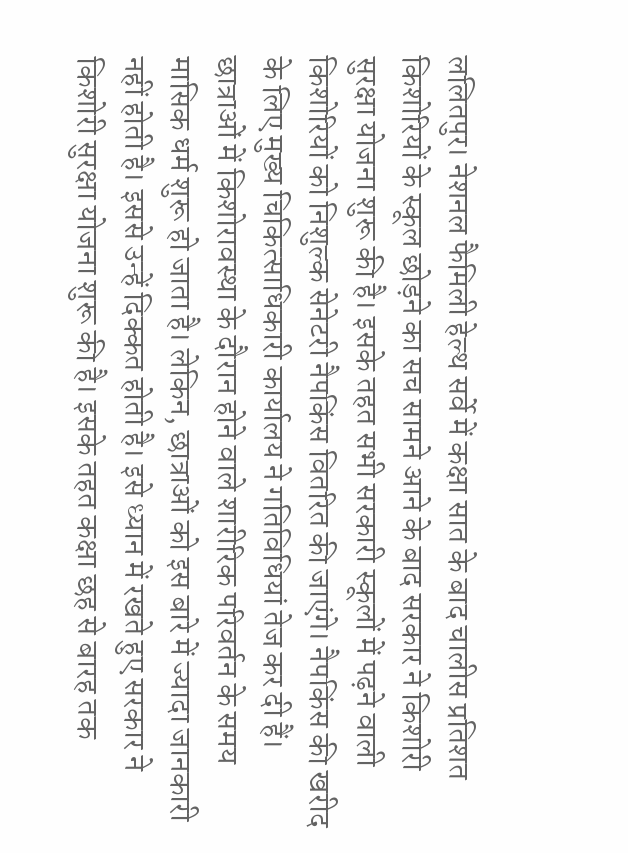ललितपुर। नेशनल फैमिली हेल्थ सर्वे में कक्षा सात के बाद चालीस प्रतिशत किशोरियों के स्कूल छोड़ने का सच सामने आने के बाद सरकार ने किशोरी सुरक्षा योजना शुरू की है। इसके तहत सभी सरकारी स्कूलों में पढ़ने वाली किशोरियों को निशुल्क सेनेटरी नैपकिंस वितरित की जाएंगे। नैपकिंस की खरीद के लिए मुख्य चिकित्साधिकारी कार्यालय ने गतिविधियां तेज कर दी हैं।
छात्राओं में किशोरावस्था के दौरान होने वाले शारीरिक परिवर्तन के समय मासिक धर्म शुरू हो जाता है। लेकिन, छात्राओं को इस बारे में ज्यादा जानकारी नहीं होती है। इससे उन्हें दिक्कत होती है। इसे ध्यान में रखते हुए सरकार ने किशोरी सुरक्षा योजना शुरू की है। इसके तहत कक्षा छह से बारह तक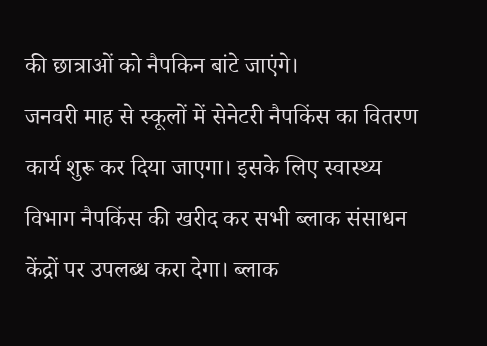की छात्राओं को नैपकिन बांटे जाएंगे।
जनवरी माह से स्कूलों में सेनेटरी नैपकिंस का वितरण कार्य शुरू कर दिया जाएगा। इसके लिए स्वास्थ्य विभाग नैपकिंस की खरीद कर सभी ब्लाक संसाधन केंद्रों पर उपलब्ध करा देगा। ब्लाक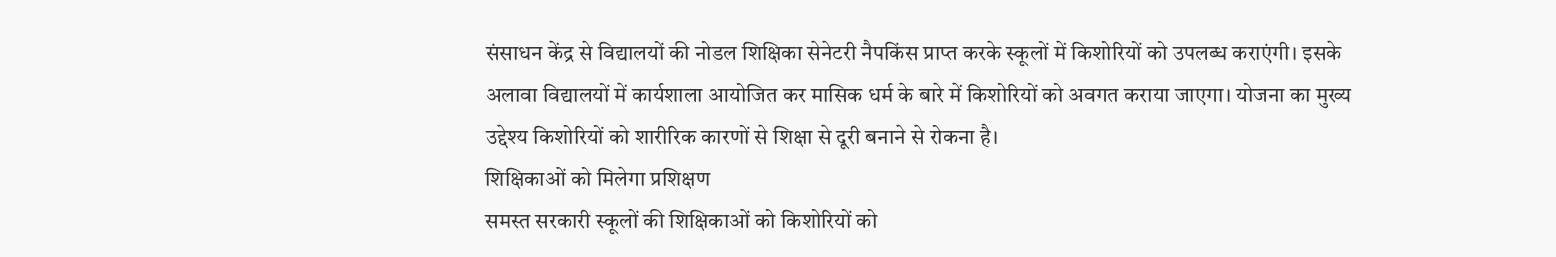संसाधन केंद्र से विद्यालयों की नोडल शिक्षिका सेनेटरी नैपकिंस प्राप्त करके स्कूलों में किशोरियों को उपलब्ध कराएंगी। इसके अलावा विद्यालयों में कार्यशाला आयोजित कर मासिक धर्म के बारे में किशोरियों को अवगत कराया जाएगा। योजना का मुख्य उद्देश्य किशोरियों को शारीरिक कारणों से शिक्षा से दूरी बनाने से रोकना है।
शिक्षिकाओं को मिलेगा प्रशिक्षण
समस्त सरकारी स्कूलों की शिक्षिकाओं को किशोरियों को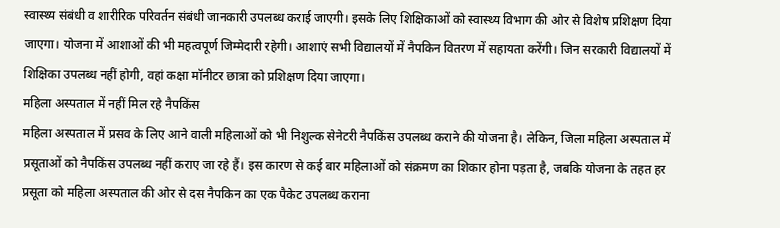स्वास्थ्य संबंधी व शारीरिक परिवर्तन संबंधी जानकारी उपलब्ध कराई जाएगी। इसके लिए शिक्षिकाओं को स्वास्थ्य विभाग की ओर से विशेष प्रशिक्षण दिया जाएगा। योजना में आशाओं की भी महत्वपूर्ण जिम्मेदारी रहेगी। आशाएं सभी विद्यालयों में नैपकिन वितरण में सहायता करेंगी। जिन सरकारी विद्यालयों में शिक्षिका उपलब्ध नहीं होगी, वहां कक्षा मॉनीटर छात्रा को प्रशिक्षण दिया जाएगा।
महिला अस्पताल में नहीं मिल रहे नैपकिंस
महिला अस्पताल में प्रसव के लिए आने वाली महिलाओं को भी निशुल्क सेनेटरी नैपकिंस उपलब्ध कराने की योजना है। लेकिन, जिला महिला अस्पताल में प्रसूताओं को नैपकिंस उपलब्ध नहीं कराए जा रहे हैं। इस कारण से कई बार महिलाओं को संक्रमण का शिकार होना पड़ता है, जबकि योजना के तहत हर प्रसूता को महिला अस्पताल की ओर से दस नैपकिन का एक पैकेट उपलब्ध कराना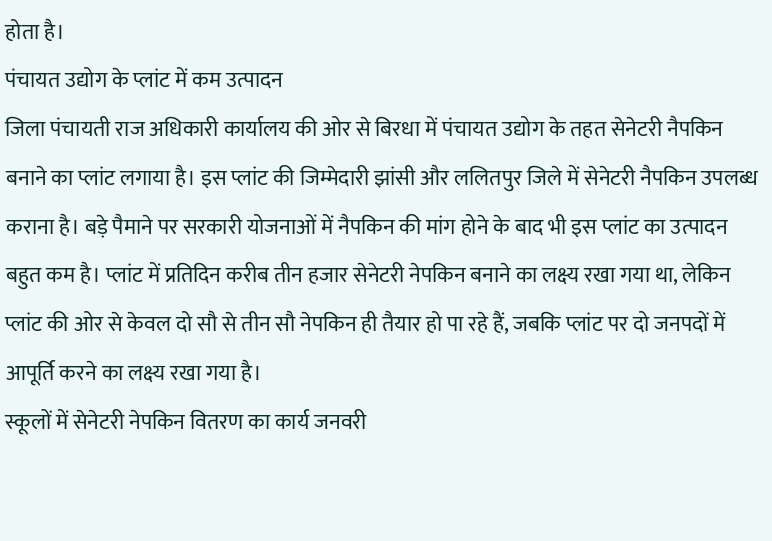होता है।
पंचायत उद्योग के प्लांट में कम उत्पादन
जिला पंचायती राज अधिकारी कार्यालय की ओर से बिरधा में पंचायत उद्योग के तहत सेनेटरी नैपकिन बनाने का प्लांट लगाया है। इस प्लांट की जिम्मेदारी झांसी और ललितपुर जिले में सेनेटरी नैपकिन उपलब्ध कराना है। बड़े पैमाने पर सरकारी योजनाओं में नैपकिन की मांग होने के बाद भी इस प्लांट का उत्पादन बहुत कम है। प्लांट में प्रतिदिन करीब तीन हजार सेनेटरी नेपकिन बनाने का लक्ष्य रखा गया था, लेकिन प्लांट की ओर से केवल दो सौ से तीन सौ नेपकिन ही तैयार हो पा रहे हैं, जबकि प्लांट पर दो जनपदों में आपूर्ति करने का लक्ष्य रखा गया है।
स्कूलों में सेनेटरी नेपकिन वितरण का कार्य जनवरी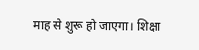माह से शुरू हो जाएगा। शिक्षा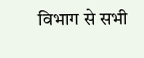विभाग से सभी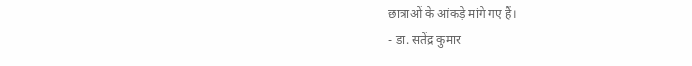छात्राओं के आंकड़े मांगे गए हैं।
- डा. सतेंद्र कुमार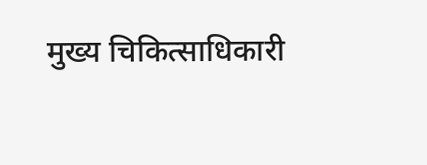मुख्य चिकित्साधिकारी